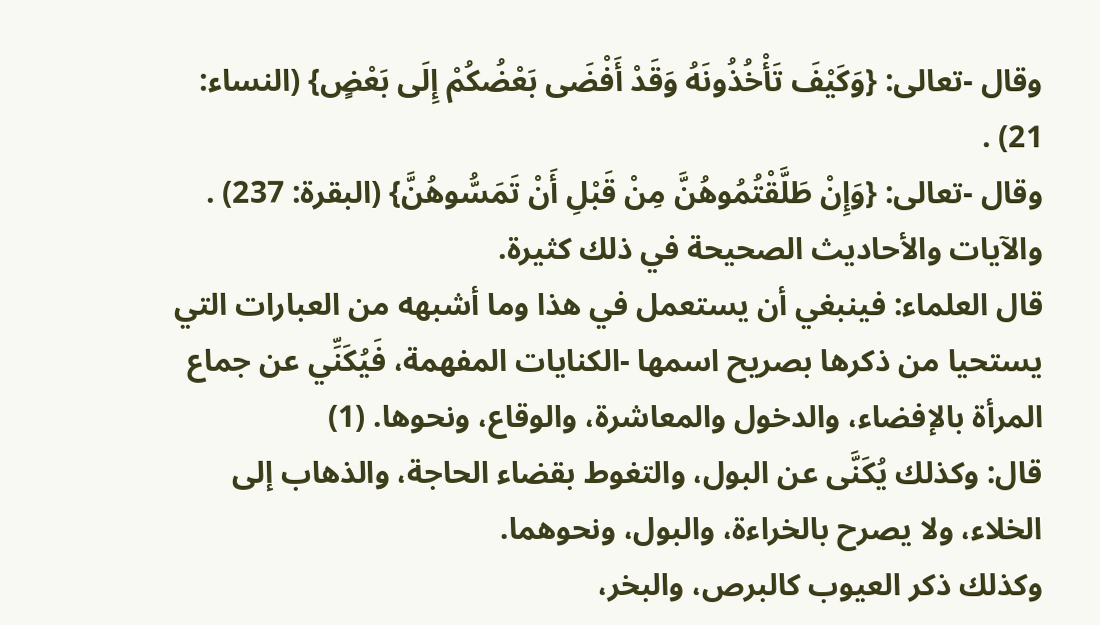وقال -تعالى: {وَكَيْفَ تَأْخُذُونَهُ وَقَدْ أَفْضَى بَعْضُكُمْ إِلَى بَعْضٍ} (النساء: 21) .
وقال -تعالى: {وَإِنْ طَلَّقْتُمُوهُنَّ مِنْ قَبْلِ أَنْ تَمَسُّوهُنَّ} (البقرة: 237) .
والآيات والأحاديث الصحيحة في ذلك كثيرة.
قال العلماء: فينبغي أن يستعمل في هذا وما أشبهه من العبارات التي يستحيا من ذكرها بصريح اسمها -الكنايات المفهمة، فَيُكَنِّي عن جماع المرأة بالإفضاء، والدخول والمعاشرة، والوقاع، ونحوها. (1)
قال: وكذلك يُكَنَّى عن البول، والتغوط بقضاء الحاجة، والذهاب إلى الخلاء، ولا يصرح بالخراءة، والبول، ونحوهما.
وكذلك ذكر العيوب كالبرص، والبخر،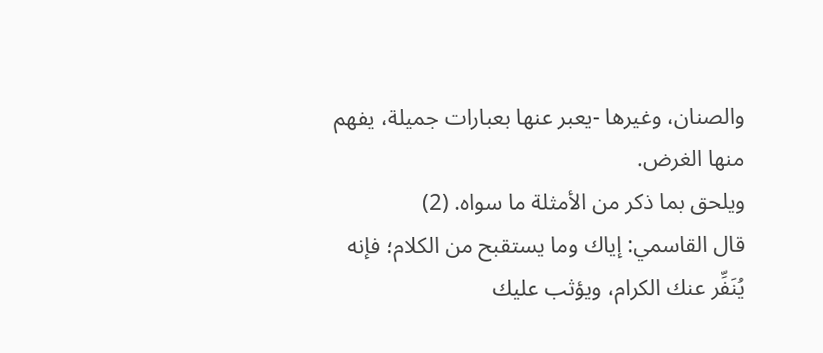والصنان، وغيرها -يعبر عنها بعبارات جميلة، يفهم منها الغرض.
ويلحق بما ذكر من الأمثلة ما سواه. (2)
قال القاسمي: إياك وما يستقبح من الكلام؛ فإنه يُنَفِّر عنك الكرام، ويؤثب عليك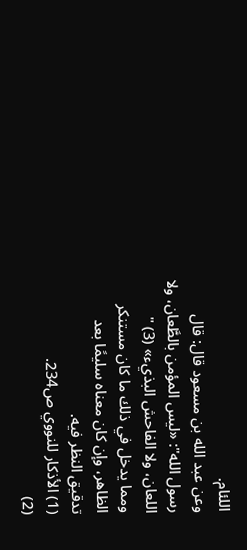اللئام.
وعن عبد الله بن مسعود قال: قال رسول الله": «ليس المؤمن بالطَّعان، ولا اللعان، ولا الفاحش البذيء» (3) "
ومما يدخل في ذلك ما كان مستنكر الظاهر، وإن كان معناه سليمًا بعد تدقيق النظر فيه.
(1) الأذكار للنووي ص234.
(2)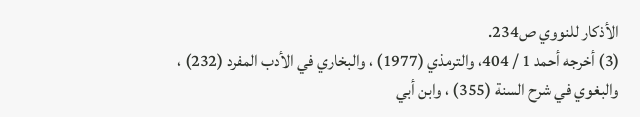الأذكار للنووي ص234.
(3) أخرجه أحمد 1 / 404، والترمذي (1977) ، والبخاري في الأدب المفرد (232) ، والبغوي في شرح السنة (355) ، وابن أبي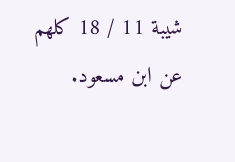شيبة 11 / 18 كلهم عن ابن مسعود.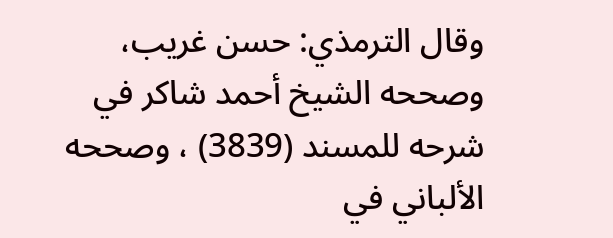وقال الترمذي: حسن غريب، وصححه الشيخ أحمد شاكر في شرحه للمسند (3839) ، وصححه الألباني في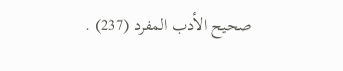صحيح الأدب المفرد (237) .